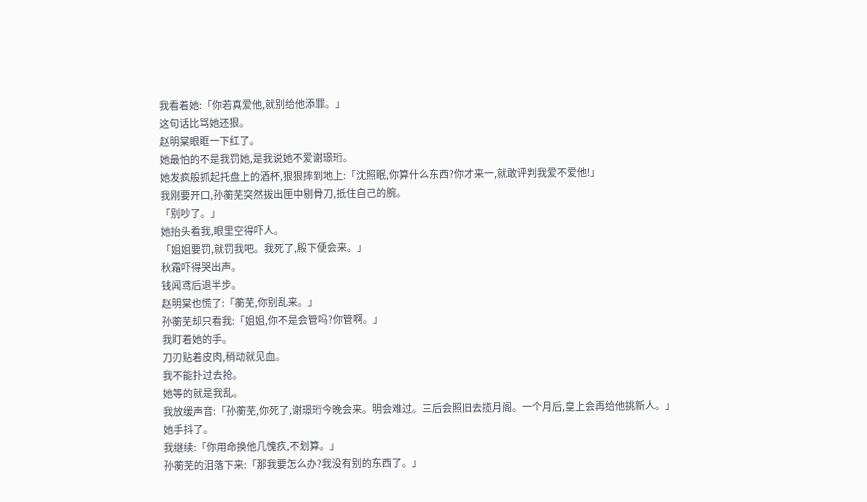我看着她:「你若真爱他,就别给他添罪。」
这句话比骂她还狠。
赵明棠眼眶一下红了。
她最怕的不是我罚她,是我说她不爱谢璟珩。
她发疯般抓起托盘上的酒杯,狠狠摔到地上:「沈照眠,你算什么东西?你才来一,就敢评判我爱不爱他!」
我刚要开口,孙蘅芜突然拔出匣中剔骨刀,抵住自己的腕。
「别吵了。」
她抬头看我,眼里空得吓人。
「姐姐要罚,就罚我吧。我死了,殿下便会来。」
秋霜吓得哭出声。
钱闻鸢后退半步。
赵明棠也慌了:「蘅芜,你别乱来。」
孙蘅芜却只看我:「姐姐,你不是会管吗?你管啊。」
我盯着她的手。
刀刃贴着皮肉,稍动就见血。
我不能扑过去抢。
她等的就是我乱。
我放缓声音:「孙蘅芜,你死了,谢璟珩今晚会来。明会难过。三后会照旧去揽月阁。一个月后,皇上会再给他挑新人。」
她手抖了。
我继续:「你用命换他几愧疚,不划算。」
孙蘅芜的泪落下来:「那我要怎么办?我没有别的东西了。」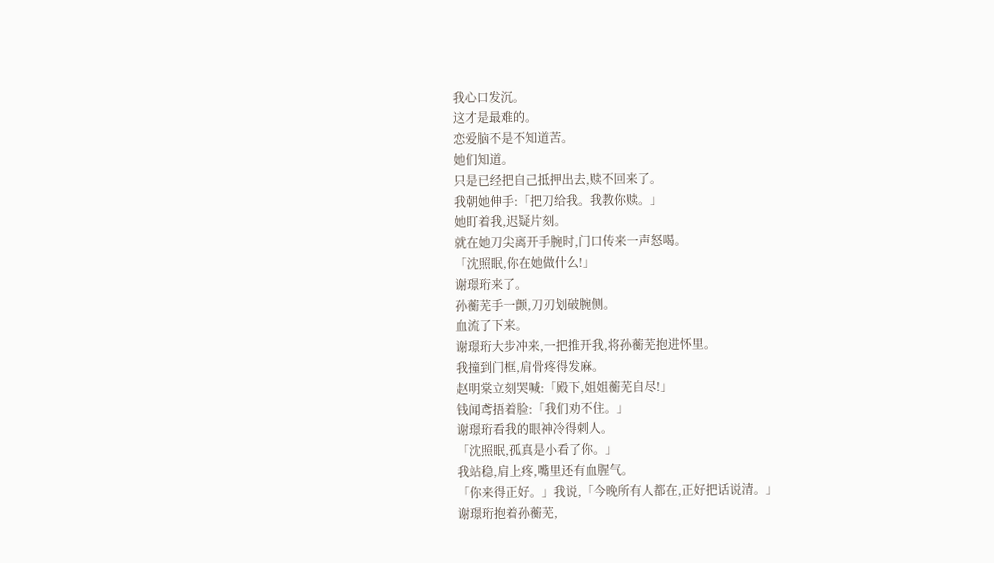我心口发沉。
这才是最难的。
恋爱脑不是不知道苦。
她们知道。
只是已经把自己抵押出去,赎不回来了。
我朝她伸手:「把刀给我。我教你赎。」
她盯着我,迟疑片刻。
就在她刀尖离开手腕时,门口传来一声怒喝。
「沈照眠,你在她做什么!」
谢璟珩来了。
孙蘅芜手一颤,刀刃划破腕侧。
血流了下来。
谢璟珩大步冲来,一把推开我,将孙蘅芜抱进怀里。
我撞到门框,肩骨疼得发麻。
赵明棠立刻哭喊:「殿下,姐姐蘅芜自尽!」
钱闻鸢捂着脸:「我们劝不住。」
谢璟珩看我的眼神冷得刺人。
「沈照眠,孤真是小看了你。」
我站稳,肩上疼,嘴里还有血腥气。
「你来得正好。」我说,「今晚所有人都在,正好把话说清。」
谢璟珩抱着孙蘅芜,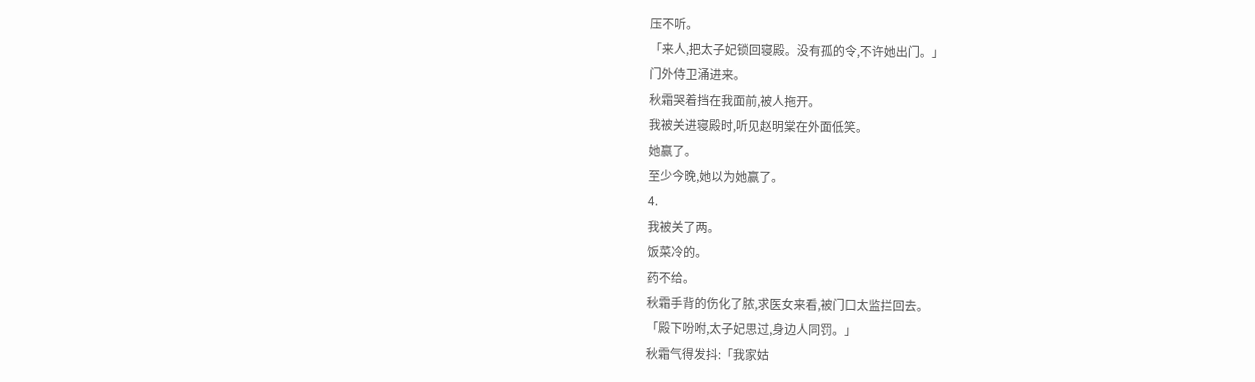压不听。
「来人,把太子妃锁回寝殿。没有孤的令,不许她出门。」
门外侍卫涌进来。
秋霜哭着挡在我面前,被人拖开。
我被关进寝殿时,听见赵明棠在外面低笑。
她赢了。
至少今晚,她以为她赢了。
4.
我被关了两。
饭菜冷的。
药不给。
秋霜手背的伤化了脓,求医女来看,被门口太监拦回去。
「殿下吩咐,太子妃思过,身边人同罚。」
秋霜气得发抖:「我家姑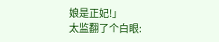娘是正妃!」
太监翻了个白眼: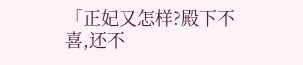「正妃又怎样?殿下不喜,还不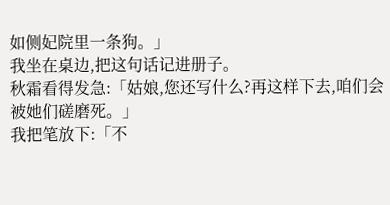如侧妃院里一条狗。」
我坐在桌边,把这句话记进册子。
秋霜看得发急:「姑娘,您还写什么?再这样下去,咱们会被她们磋磨死。」
我把笔放下:「不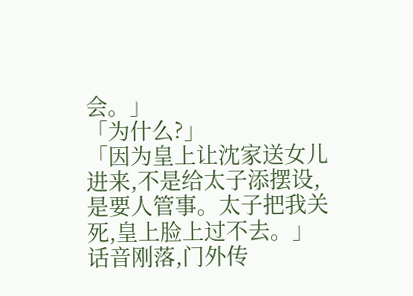会。」
「为什么?」
「因为皇上让沈家送女儿进来,不是给太子添摆设,是要人管事。太子把我关死,皇上脸上过不去。」
话音刚落,门外传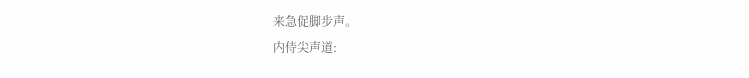来急促脚步声。
内侍尖声道: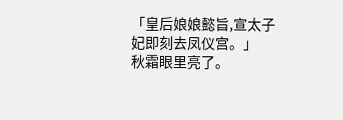「皇后娘娘懿旨,宣太子妃即刻去凤仪宫。」
秋霜眼里亮了。